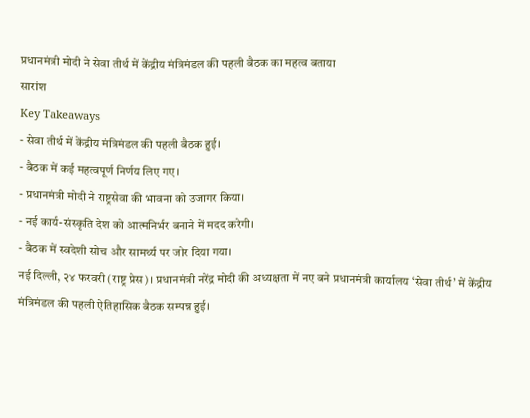प्रधानमंत्री मोदी ने सेवा तीर्थ में केंद्रीय मंत्रिमंडल की पहली बैठक का महत्व बताया
सारांश
Key Takeaways
- सेवा तीर्थ में केंद्रीय मंत्रिमंडल की पहली बैठक हुई।
- बैठक में कई महत्वपूर्ण निर्णय लिए गए।
- प्रधानमंत्री मोदी ने राष्ट्रसेवा की भावना को उजागर किया।
- नई कार्य-संस्कृति देश को आत्मनिर्भर बनाने में मदद करेगी।
- बैठक में स्वदेशी सोच और सामर्थ्य पर जोर दिया गया।
नई दिल्ली, २४ फरवरी (राष्ट्र प्रेस)। प्रधानमंत्री नरेंद्र मोदी की अध्यक्षता में नए बने प्रधानमंत्री कार्यालय ‘सेवा तीर्थ’ में केंद्रीय मंत्रिमंडल की पहली ऐतिहासिक बैठक सम्पन्न हुई।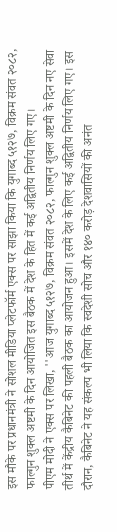इस मौके पर प्रधानमंत्री ने सोशल मीडिया प्लेटफॉर्म एक्स पर साझा किया कि युगाब्द ५१२७, विक्रम संवत २०८२, फाल्गुन शुक्ल अष्टमी के दिन आयोजित इस बैठक में देश के हित में कई अद्वितीय निर्णय लिए गए।
पीएम मोदी ने एक्स पर लिखा, ''आज युगाब्द ५१२७, विक्रम संवत २०८२, फाल्गुन शुक्ल अष्टमी के दिन नए सेवा तीर्थ में केंद्रीय कैबिनेट की पहली बैठक का आयोजन हुआ। इसमें देश के लिए कई अद्वितीय निर्णय लिए गए। इस दौरान, कैबिनेट ने यह संकल्प भी लिया कि स्वदेशी सोच और १४० करोड़ देशवासियों की अनंत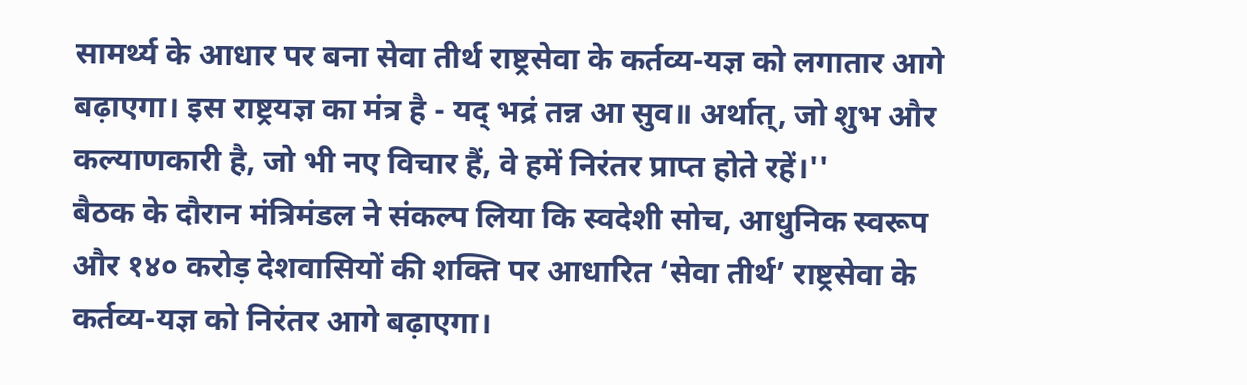सामर्थ्य के आधार पर बना सेवा तीर्थ राष्ट्रसेवा के कर्तव्य-यज्ञ को लगातार आगे बढ़ाएगा। इस राष्ट्रयज्ञ का मंत्र है - यद् भद्रं तन्न आ सुव॥ अर्थात्, जो शुभ और कल्याणकारी है, जो भी नए विचार हैं, वे हमें निरंतर प्राप्त होते रहें।''
बैठक के दौरान मंत्रिमंडल ने संकल्प लिया कि स्वदेशी सोच, आधुनिक स्वरूप और १४० करोड़ देशवासियों की शक्ति पर आधारित ‘सेवा तीर्थ’ राष्ट्रसेवा के कर्तव्य-यज्ञ को निरंतर आगे बढ़ाएगा।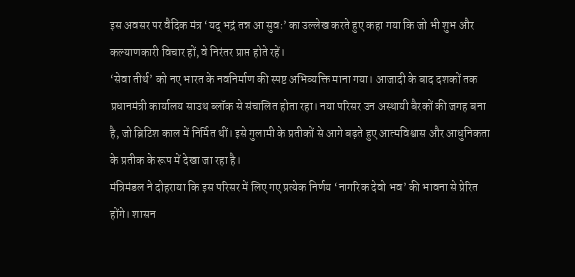इस अवसर पर वैदिक मंत्र ‘यद् भद्रं तन्न आ सुवः’ का उल्लेख करते हुए कहा गया कि जो भी शुभ और कल्याणकारी विचार हों, वे निरंतर प्राप्त होते रहें।
‘सेवा तीर्थ’ को नए भारत के नवनिर्माण की स्पष्ट अभिव्यक्ति माना गया। आजादी के बाद दशकों तक प्रधानमंत्री कार्यालय साउथ ब्लॉक से संचालित होता रहा। नया परिसर उन अस्थायी बैरकों की जगह बना है, जो ब्रिटिश काल में निर्मित थीं। इसे गुलामी के प्रतीकों से आगे बढ़ते हुए आत्मविश्वास और आधुनिकता के प्रतीक के रूप में देखा जा रहा है।
मंत्रिमंडल ने दोहराया कि इस परिसर में लिए गए प्रत्येक निर्णय ‘नागरिक देवो भव’ की भावना से प्रेरित होंगे। शासन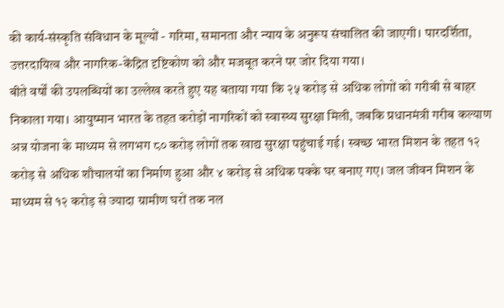की कार्य-संस्कृति संविधान के मूल्यों - गरिमा, समानता और न्याय के अनुरूप संचालित की जाएगी। पारदर्शिता, उत्तरदायित्व और नागरिक-केंद्रित दृष्टिकोण को और मजबूत करने पर जोर दिया गया।
बीते वर्षों की उपलब्धियों का उल्लेख करते हुए यह बताया गया कि २५ करोड़ से अधिक लोगों को गरीबी से बाहर निकाला गया। आयुष्मान भारत के तहत करोड़ों नागरिकों को स्वास्थ्य सुरक्षा मिली, जबकि प्रधानमंत्री गरीब कल्याण अन्न योजना के माध्यम से लगभग ८० करोड़ लोगों तक खाद्य सुरक्षा पहुंचाई गई। स्वच्छ भारत मिशन के तहत १२ करोड़ से अधिक शौचालयों का निर्माण हुआ और ४ करोड़ से अधिक पक्के घर बनाए गए। जल जीवन मिशन के माध्यम से १२ करोड़ से ज्यादा ग्रामीण घरों तक नल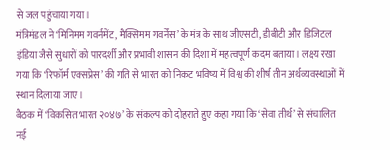से जल पहुंचाया गया।
मंत्रिमंडल ने ‘मिनिमम गवर्नमेंट, मैक्सिमम गवर्नेंस’ के मंत्र के साथ जीएसटी, डीबीटी और डिजिटल इंडिया जैसे सुधारों को पारदर्शी और प्रभावी शासन की दिशा में महत्वपूर्ण कदम बताया। लक्ष्य रखा गया कि ‘रिफॉर्म एक्सप्रेस’ की गति से भारत को निकट भविष्य में विश्व की शीर्ष तीन अर्थव्यवस्थाओं में स्थान दिलाया जाए।
बैठक में ‘विकसित भारत २०४७’ के संकल्प को दोहराते हुए कहा गया कि ‘सेवा तीर्थ’ से संचालित नई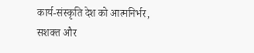कार्य-संस्कृति देश को आत्मनिर्भर, सशक्त और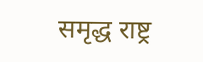समृद्ध राष्ट्र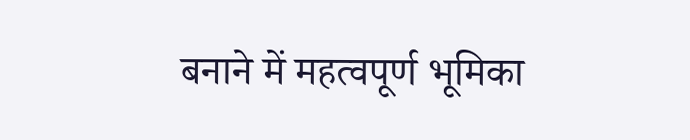बनाने में महत्वपूर्ण भूमिका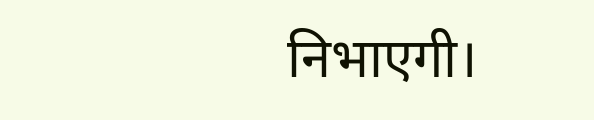निभाएगी।